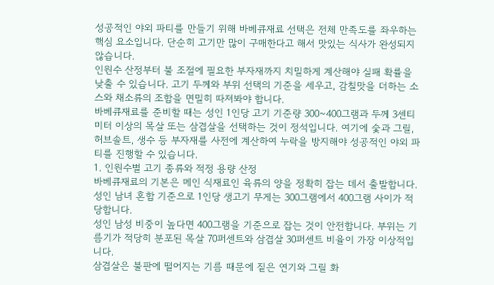성공적인 야외 파티를 만들기 위해 바베큐재료 선택은 전체 만족도를 좌우하는 핵심 요소입니다. 단순히 고기만 많이 구매한다고 해서 맛있는 식사가 완성되지 않습니다.
인원수 산정부터 불 조절에 필요한 부자재까지 치밀하게 계산해야 실패 확률을 낮출 수 있습니다. 고기 두께와 부위 선택의 기준을 세우고, 감칠맛을 더하는 소스와 채소류의 조합을 면밀히 따져봐야 합니다.
바베큐재료를 준비할 때는 성인 1인당 고기 기준량 300~400그램과 두께 3센티미터 이상의 목살 또는 삼겹살을 선택하는 것이 정석입니다. 여기에 숯과 그릴, 허브솔트, 생수 등 부자재를 사전에 계산하여 누락을 방지해야 성공적인 야외 파티를 진행할 수 있습니다.
1. 인원수별 고기 종류와 적정 용량 산정
바베큐재료의 기본은 메인 식재료인 육류의 양을 정확히 잡는 데서 출발합니다. 성인 남녀 혼합 기준으로 1인당 생고기 무게는 300그램에서 400그램 사이가 적당합니다.
성인 남성 비중이 높다면 400그램을 기준으로 잡는 것이 안전합니다. 부위는 기름기가 적당히 분포된 목살 70퍼센트와 삼겹살 30퍼센트 비율이 가장 이상적입니다.
삼겹살은 불판에 떨어지는 기름 때문에 짙은 연기와 그릴 화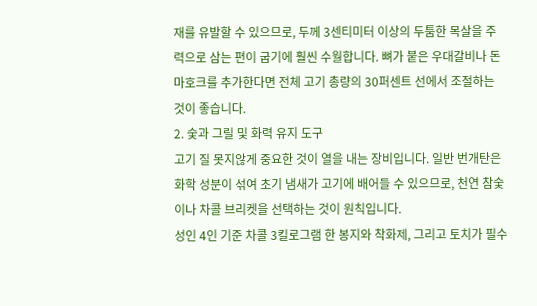재를 유발할 수 있으므로, 두께 3센티미터 이상의 두툼한 목살을 주력으로 삼는 편이 굽기에 훨씬 수월합니다. 뼈가 붙은 우대갈비나 돈마호크를 추가한다면 전체 고기 총량의 30퍼센트 선에서 조절하는 것이 좋습니다.
2. 숯과 그릴 및 화력 유지 도구
고기 질 못지않게 중요한 것이 열을 내는 장비입니다. 일반 번개탄은 화학 성분이 섞여 초기 냄새가 고기에 배어들 수 있으므로, 천연 참숯이나 차콜 브리켓을 선택하는 것이 원칙입니다.
성인 4인 기준 차콜 3킬로그램 한 봉지와 착화제, 그리고 토치가 필수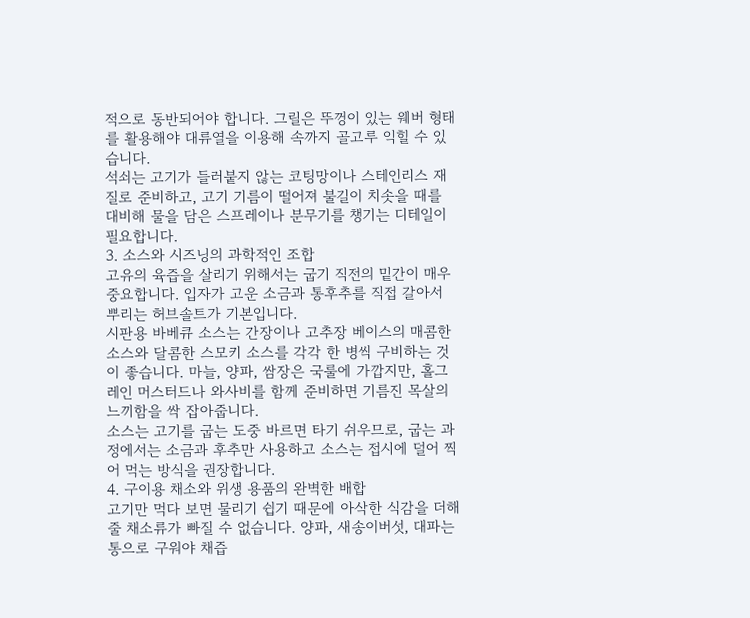적으로 동반되어야 합니다. 그릴은 뚜껑이 있는 웨버 형태를 활용해야 대류열을 이용해 속까지 골고루 익힐 수 있습니다.
석쇠는 고기가 들러붙지 않는 코팅망이나 스테인리스 재질로 준비하고, 고기 기름이 떨어져 불길이 치솟을 때를 대비해 물을 담은 스프레이나 분무기를 챙기는 디테일이 필요합니다.
3. 소스와 시즈닝의 과학적인 조합
고유의 육즙을 살리기 위해서는 굽기 직전의 밑간이 매우 중요합니다. 입자가 고운 소금과 통후추를 직접 갈아서 뿌리는 허브솔트가 기본입니다.
시판용 바베큐 소스는 간장이나 고추장 베이스의 매콤한 소스와 달콤한 스모키 소스를 각각 한 병씩 구비하는 것이 좋습니다. 마늘, 양파, 쌈장은 국룰에 가깝지만, 홀그레인 머스터드나 와사비를 함께 준비하면 기름진 목살의 느끼함을 싹 잡아줍니다.
소스는 고기를 굽는 도중 바르면 타기 쉬우므로, 굽는 과정에서는 소금과 후추만 사용하고 소스는 접시에 덜어 찍어 먹는 방식을 권장합니다.
4. 구이용 채소와 위생 용품의 완벽한 배합
고기만 먹다 보면 물리기 쉽기 때문에 아삭한 식감을 더해줄 채소류가 빠질 수 없습니다. 양파, 새송이버섯, 대파는 통으로 구워야 채즙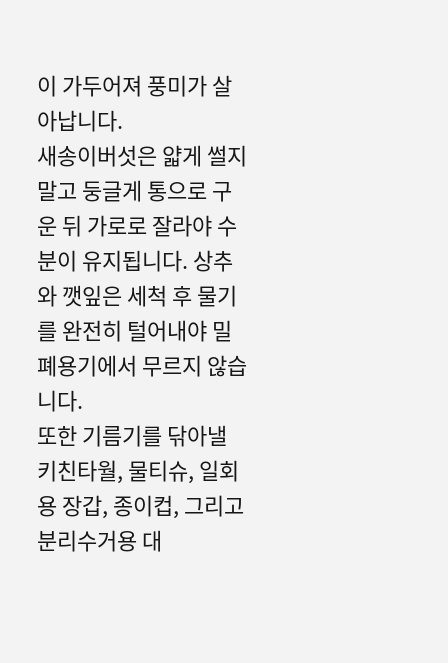이 가두어져 풍미가 살아납니다.
새송이버섯은 얇게 썰지 말고 둥글게 통으로 구운 뒤 가로로 잘라야 수분이 유지됩니다. 상추와 깻잎은 세척 후 물기를 완전히 털어내야 밀폐용기에서 무르지 않습니다.
또한 기름기를 닦아낼 키친타월, 물티슈, 일회용 장갑, 종이컵, 그리고 분리수거용 대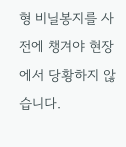형 비닐봉지를 사전에 챙겨야 현장에서 당황하지 않습니다.